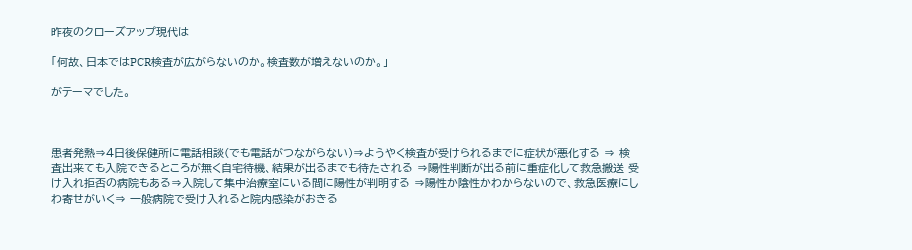昨夜のクローズアップ現代は

「何故、日本ではPCR検査が広がらないのか。検査数が増えないのか。」

がテーマでした。



患者発熱⇒4日後保健所に電話相談(でも電話がつながらない)⇒ようやく検査が受けられるまでに症状が悪化する ⇒ 検査出来ても入院できるところが無く自宅待機、結果が出るまでも待たされる ⇒陽性判断が出る前に重症化して救急搬送 受け入れ拒否の病院もある⇒入院して集中治療室にいる間に陽性が判明する ⇒陽性か陰性かわからないので、救急医療にしわ寄せがいく⇒ 一般病院で受け入れると院内感染がおきる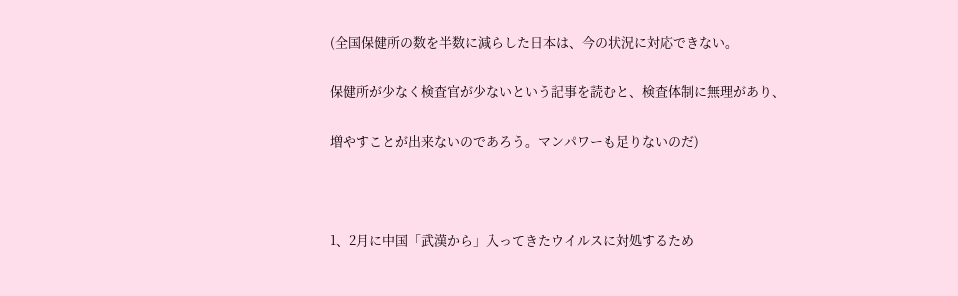(全国保健所の数を半数に減らした日本は、今の状況に対応できない。

保健所が少なく検査官が少ないという記事を読むと、検査体制に無理があり、

増やすことが出来ないのであろう。マンパワーも足りないのだ)



1、2月に中国「武漢から」入ってきたウイルスに対処するため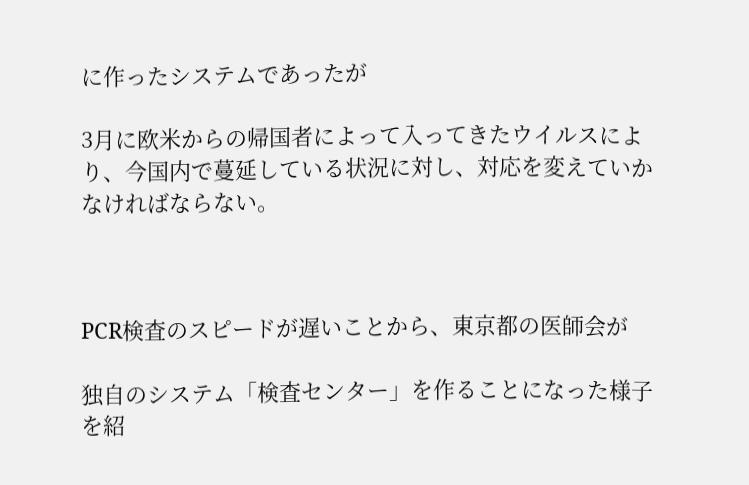に作ったシステムであったが

3月に欧米からの帰国者によって入ってきたウイルスにより、今国内で蔓延している状況に対し、対応を変えていかなければならない。



PCR検査のスピードが遅いことから、東京都の医師会が

独自のシステム「検査センター」を作ることになった様子を紹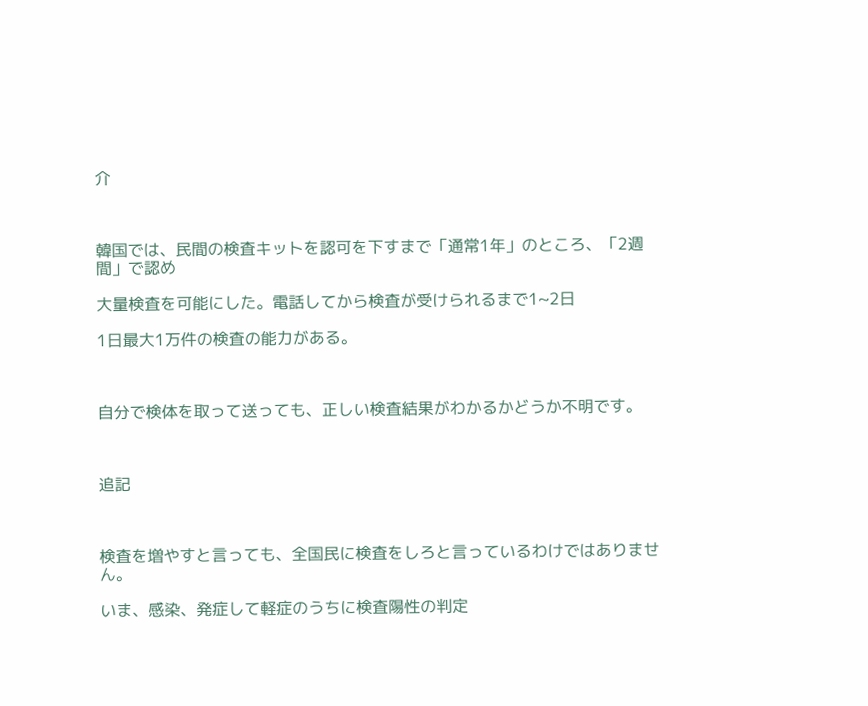介



韓国では、民間の検査キットを認可を下すまで「通常1年」のところ、「2週間」で認め

大量検査を可能にした。電話してから検査が受けられるまで1~2日

1日最大1万件の検査の能力がある。



自分で検体を取って送っても、正しい検査結果がわかるかどうか不明です。



追記



検査を増やすと言っても、全国民に検査をしろと言っているわけではありません。

いま、感染、発症して軽症のうちに検査陽性の判定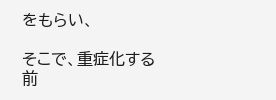をもらい、

そこで、重症化する前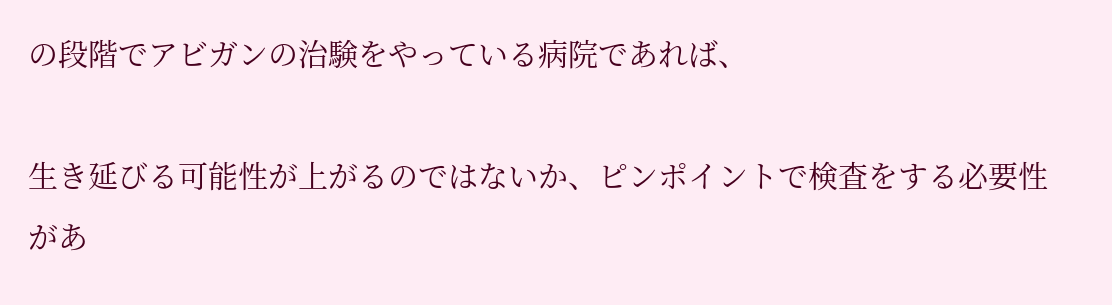の段階でアビガンの治験をやっている病院であれば、

生き延びる可能性が上がるのではないか、ピンポイントで検査をする必要性があ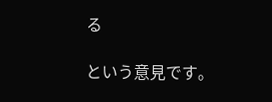る

という意見です。